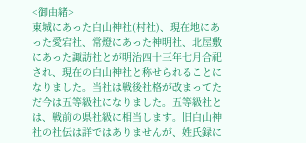<御由緒>
東城にあった白山神社(村社)、現在地にあった愛宕社、常燈にあった神明社、北屋敷にあった諏訪社とが明治四十三年七月合祀され、現在の白山神社と称せられることになりました。当社は戦後社格が改まってただ今は五等級社になりました。五等級社とは、戦前の県社級に相当します。旧白山神社の社伝は詳ではありませんが、姓氏録に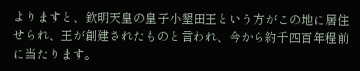よりますと、欽明天皇の皇子小墾田王という方がこの地に居住せられ、王が創建されたものと言われ、今から約千四百年程前に当たります。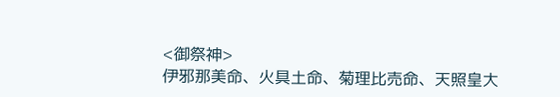<御祭神>
伊邪那美命、火具土命、菊理比売命、天照皇大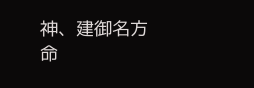神、建御名方命